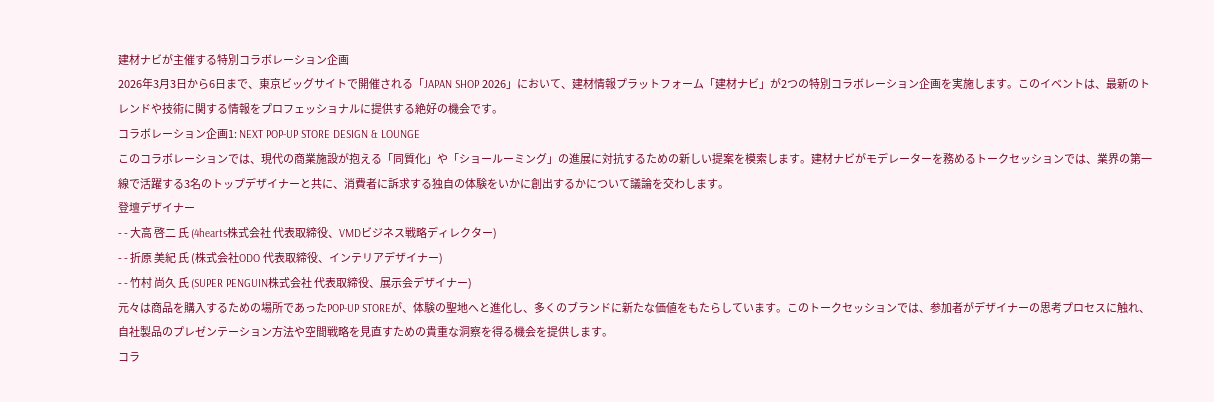建材ナビが主催する特別コラボレーション企画
2026年3月3日から6日まで、東京ビッグサイトで開催される「JAPAN SHOP 2026」において、建材情報プラットフォーム「建材ナビ」が2つの特別コラボレーション企画を実施します。このイベントは、最新のトレンドや技術に関する情報をプロフェッショナルに提供する絶好の機会です。
コラボレーション企画1: NEXT POP-UP STORE DESIGN & LOUNGE
このコラボレーションでは、現代の商業施設が抱える「同質化」や「ショールーミング」の進展に対抗するための新しい提案を模索します。建材ナビがモデレーターを務めるトークセッションでは、業界の第一線で活躍する3名のトップデザイナーと共に、消費者に訴求する独自の体験をいかに創出するかについて議論を交わします。
登壇デザイナー
- - 大高 啓二 氏 (4hearts株式会社 代表取締役、VMDビジネス戦略ディレクター)
- - 折原 美紀 氏 (株式会社ODO 代表取締役、インテリアデザイナー)
- - 竹村 尚久 氏 (SUPER PENGUIN株式会社 代表取締役、展示会デザイナー)
元々は商品を購入するための場所であったPOP-UP STOREが、体験の聖地へと進化し、多くのブランドに新たな価値をもたらしています。このトークセッションでは、参加者がデザイナーの思考プロセスに触れ、自社製品のプレゼンテーション方法や空間戦略を見直すための貴重な洞察を得る機会を提供します。
コラ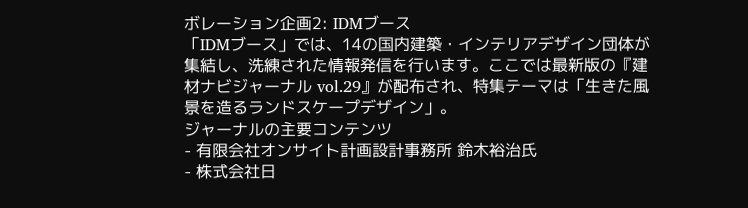ボレーション企画2: IDMブース
「IDMブース」では、14の国内建築・インテリアデザイン団体が集結し、洗練された情報発信を行います。ここでは最新版の『建材ナビジャーナル vol.29』が配布され、特集テーマは「生きた風景を造るランドスケープデザイン」。
ジャーナルの主要コンテンツ
- 有限会社オンサイト計画設計事務所 鈴木裕治氏
- 株式会社日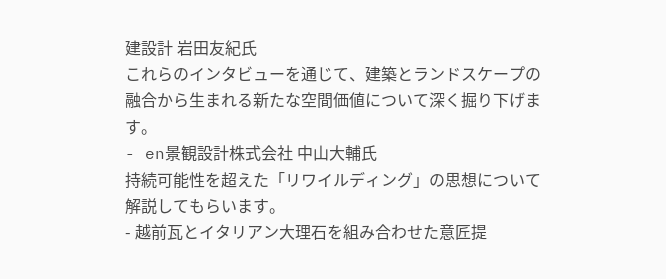建設計 岩田友紀氏
これらのインタビューを通じて、建築とランドスケープの融合から生まれる新たな空間価値について深く掘り下げます。
- en景観設計株式会社 中山大輔氏
持続可能性を超えた「リワイルディング」の思想について解説してもらいます。
- 越前瓦とイタリアン大理石を組み合わせた意匠提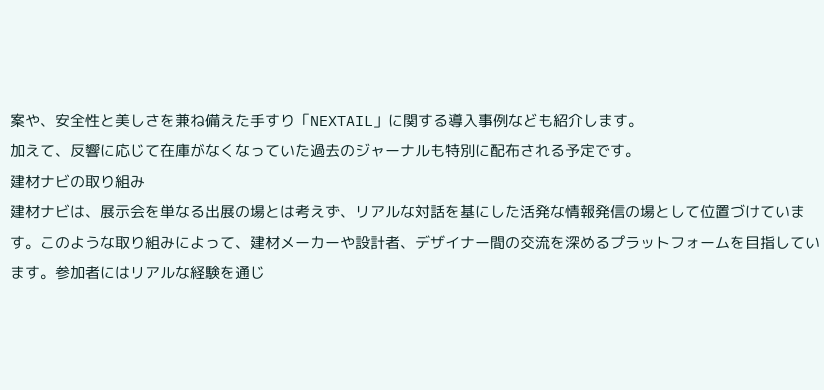案や、安全性と美しさを兼ね備えた手すり「NEXTAIL」に関する導入事例なども紹介します。
加えて、反響に応じて在庫がなくなっていた過去のジャーナルも特別に配布される予定です。
建材ナビの取り組み
建材ナビは、展示会を単なる出展の場とは考えず、リアルな対話を基にした活発な情報発信の場として位置づけています。このような取り組みによって、建材メーカーや設計者、デザイナー間の交流を深めるプラットフォームを目指しています。参加者にはリアルな経験を通じ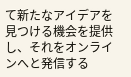て新たなアイデアを見つける機会を提供し、それをオンラインへと発信する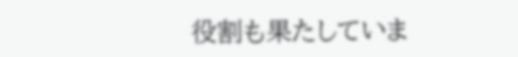役割も果たしていま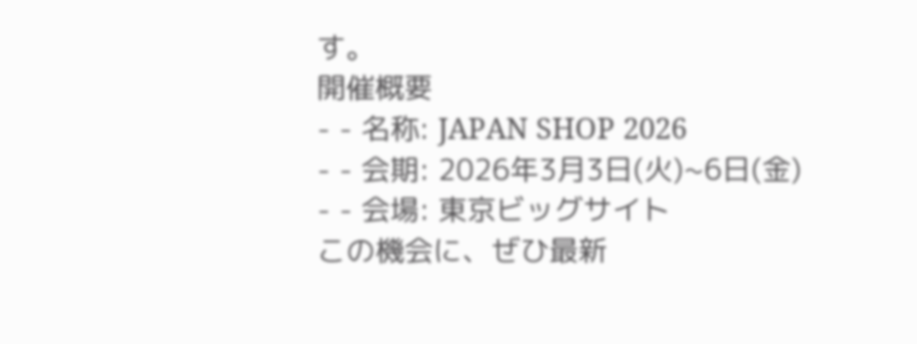す。
開催概要
- - 名称: JAPAN SHOP 2026
- - 会期: 2026年3月3日(火)~6日(金)
- - 会場: 東京ビッグサイト
この機会に、ぜひ最新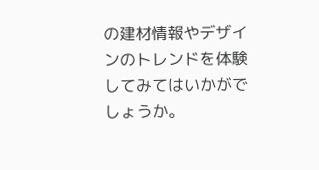の建材情報やデザインのトレンドを体験してみてはいかがでしょうか。